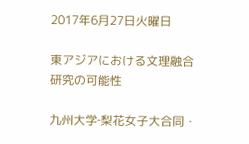2017年6月27日火曜日

東アジアにおける文理融合研究の可能性

九州大学‐梨花女子大合同・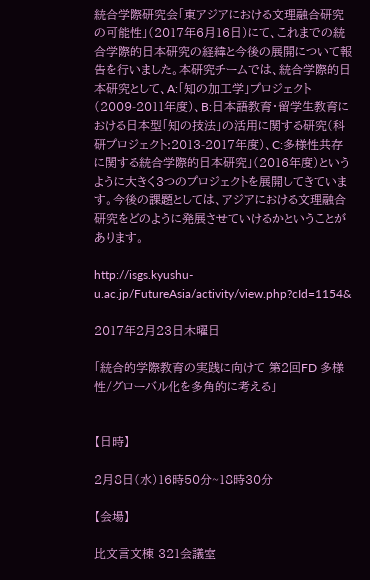統合学際研究会「東アジアにおける文理融合研究の可能性」(2017年6月16日)にて、これまでの統合学際的日本研究の経緯と今後の展開について報告を行いました。本研究チームでは、統合学際的日本研究として、A:「知の加工学」プロジェクト(2009-2011年度)、B:日本語教育・留学生教育における日本型「知の技法」の活用に関する研究(科研プロジェクト:2013-2017年度)、C:多様性共存に関する統合学際的日本研究」(2016年度)というように大きく3つのプロジェクトを展開してきています。今後の課題としては、アジアにおける文理融合研究をどのように発展させていけるかということがあります。

http://isgs.kyushu-u.ac.jp/FutureAsia/activity/view.php?cId=1154&

2017年2月23日木曜日

「統合的学際教育の実践に向けて 第2回FD 多様性/グローバル化を多角的に考える」


【日時】

2月8日(水)16時50分~18時30分

【会場】

比文言文棟 321会議室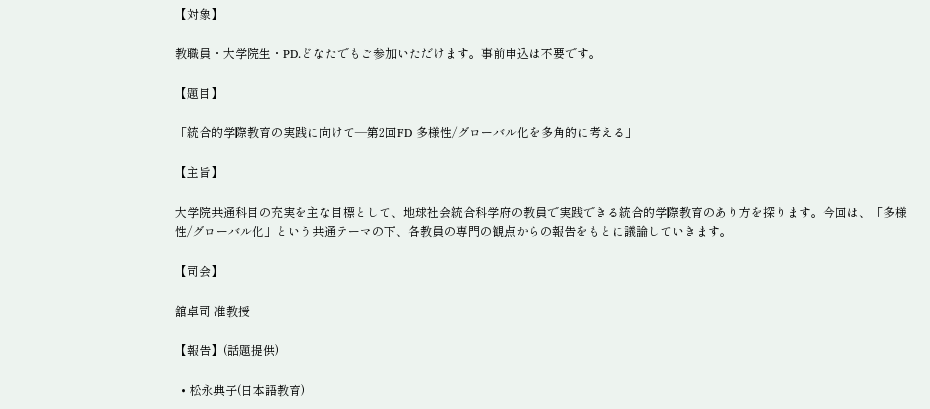【対象】

教職員・大学院生・PD.どなたでもご参加いただけます。事前申込は不要です。

【題目】

「統合的学際教育の実践に向けて―第2回FD 多様性/グローバル化を多角的に考える」

【主旨】

大学院共通科目の充実を主な目標として、地球社会統合科学府の教員で実践できる統合的学際教育のあり方を探ります。今回は、「多様性/グローバル化」という共通テーマの下、各教員の専門の観点からの報告をもとに議論していきます。

【司会】

舘卓司 准教授

【報告】(話題提供)

  • 松永典子(日本語教育)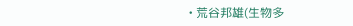• 荒谷邦雄(生物多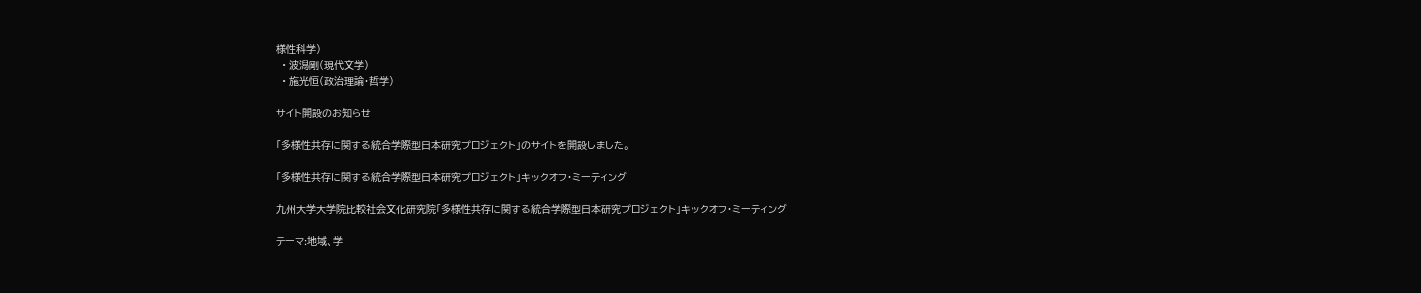様性科学)
  • 波潟剛(現代文学)
  • 施光恒(政治理論・哲学)

サイト開設のお知らせ

「多様性共存に関する統合学際型日本研究プロジェクト」のサイトを開設しました。

「多様性共存に関する統合学際型日本研究プロジェクト」キックオフ・ミーティング

九州大学大学院比較社会文化研究院「多様性共存に関する統合学際型日本研究プロジェクト」キックオフ・ミーティング

テーマ:地域、学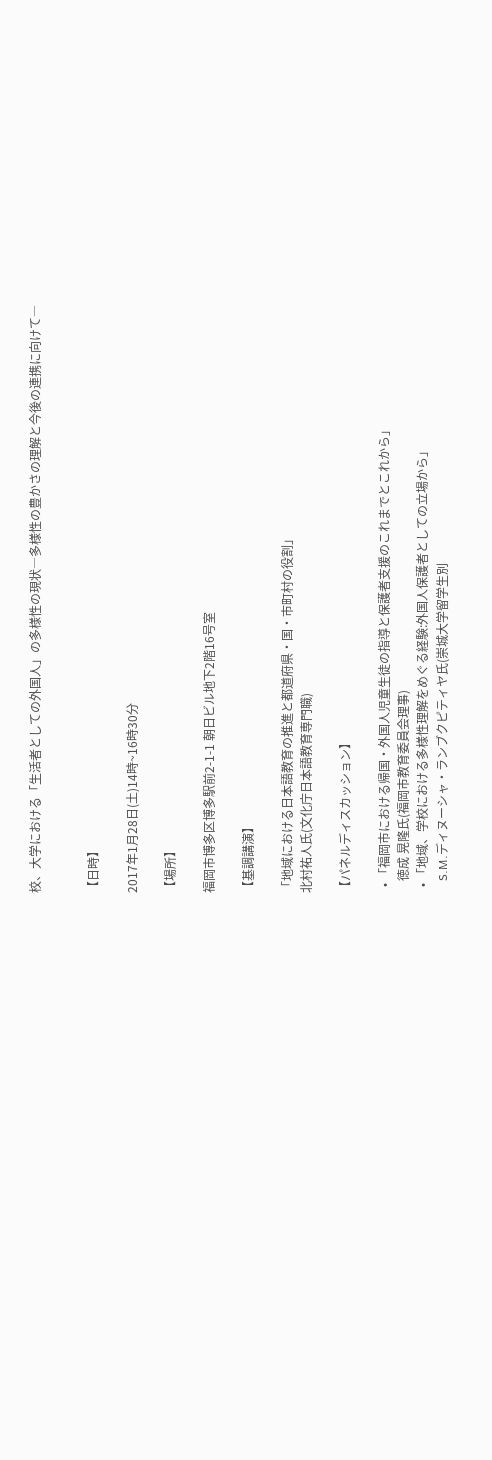校、大学における「生活者としての外国人」の多様性の現状―多様性の豊かさの理解と今後の連携に向けて―


【日時】

2017年1月28日(土)14時~16時30分

【場所】

福岡市博多区博多駅前2-1-1 朝日ビル地下2階16号室

【基調講演】

「地域における日本語教育の推進と都道府県・国・市町村の役割」
北村祐人氏(文化庁日本語教育専門職)

【パネルディスカッション】

  • 「福岡市における帰国・外国人児童生徒の指導と保護者支援のこれまでとこれから」
    徳成 晃隆氏(福岡市教育委員会理事)
  • 「地域、学校における多様性理解をめぐる経験:外国人保護者としての立場から」
    S.M.ディヌーシャ・ランブクピティヤ氏(崇城大学留学生別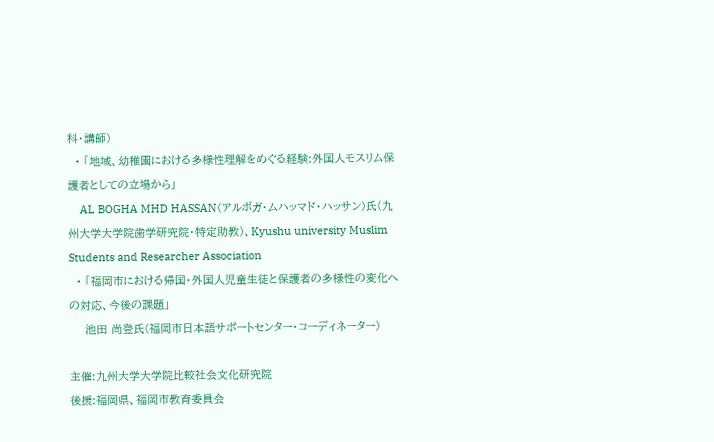科・講師)
  • 「地域、幼稚園における多様性理解をめぐる経験:外国人モスリム保護者としての立場から」
    AL BOGHA MHD HASSAN(アルボガ・ムハッマド・ハッサン)氏(九州大学大学院歯学研究院・特定助教)、Kyushu university Muslim Students and Researcher Association
  • 「福岡市における帰国・外国人児童生徒と保護者の多様性の変化への対応、今後の課題」
    池田 尚登氏(福岡市日本語サポートセンター・コーディネーター)

主催:九州大学大学院比較社会文化研究院
後援:福岡県、福岡市教育委員会